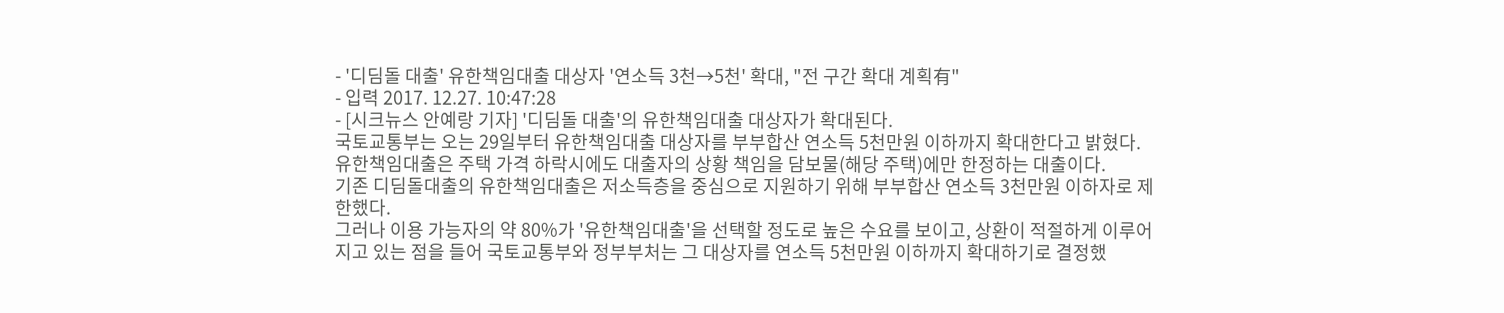- '디딤돌 대출' 유한책임대출 대상자 '연소득 3천→5천' 확대, "전 구간 확대 계획有"
- 입력 2017. 12.27. 10:47:28
- [시크뉴스 안예랑 기자] '디딤돌 대출'의 유한책임대출 대상자가 확대된다.
국토교통부는 오는 29일부터 유한책임대출 대상자를 부부합산 연소득 5천만원 이하까지 확대한다고 밝혔다.
유한책임대출은 주택 가격 하락시에도 대출자의 상황 책임을 담보물(해당 주택)에만 한정하는 대출이다.
기존 디딤돌대출의 유한책임대출은 저소득층을 중심으로 지원하기 위해 부부합산 연소득 3천만원 이하자로 제한했다.
그러나 이용 가능자의 약 80%가 '유한책임대출'을 선택할 정도로 높은 수요를 보이고, 상환이 적절하게 이루어지고 있는 점을 들어 국토교통부와 정부부처는 그 대상자를 연소득 5천만원 이하까지 확대하기로 결정했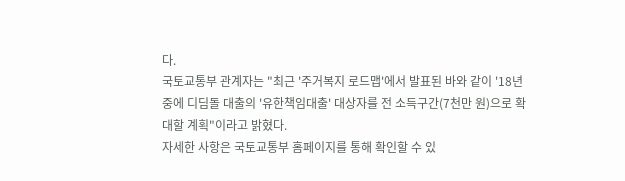다.
국토교통부 관계자는 "최근 '주거복지 로드맵'에서 발표된 바와 같이 '18년 중에 디딤돌 대출의 '유한책임대출' 대상자를 전 소득구간(7천만 원)으로 확대할 계획"이라고 밝혔다.
자세한 사항은 국토교통부 홈페이지를 통해 확인할 수 있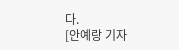다.
[안예랑 기자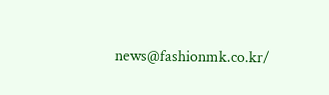news@fashionmk.co.kr/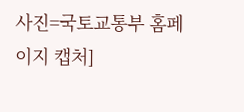사진=국토교통부 홈페이지 캡처]